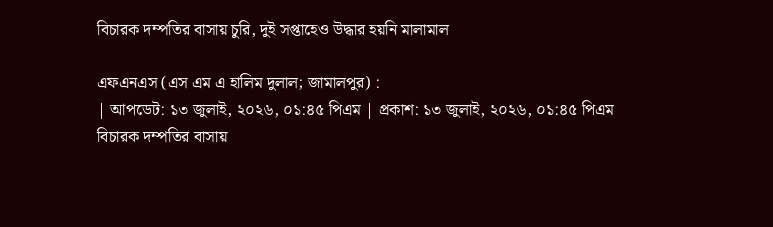বিচারক দম্পতির বাসায় চুরি, দুই সপ্তাহেও উদ্ধার হয়নি মালামাল

এফএনএস (এস এম এ হালিম দুলাল; জামালপুর) :
| আপডেট: ১৩ জুলাই, ২০২৬, ০১:৪৫ পিএম | প্রকাশ: ১৩ জুলাই, ২০২৬, ০১:৪৫ পিএম
বিচারক দম্পতির বাসায়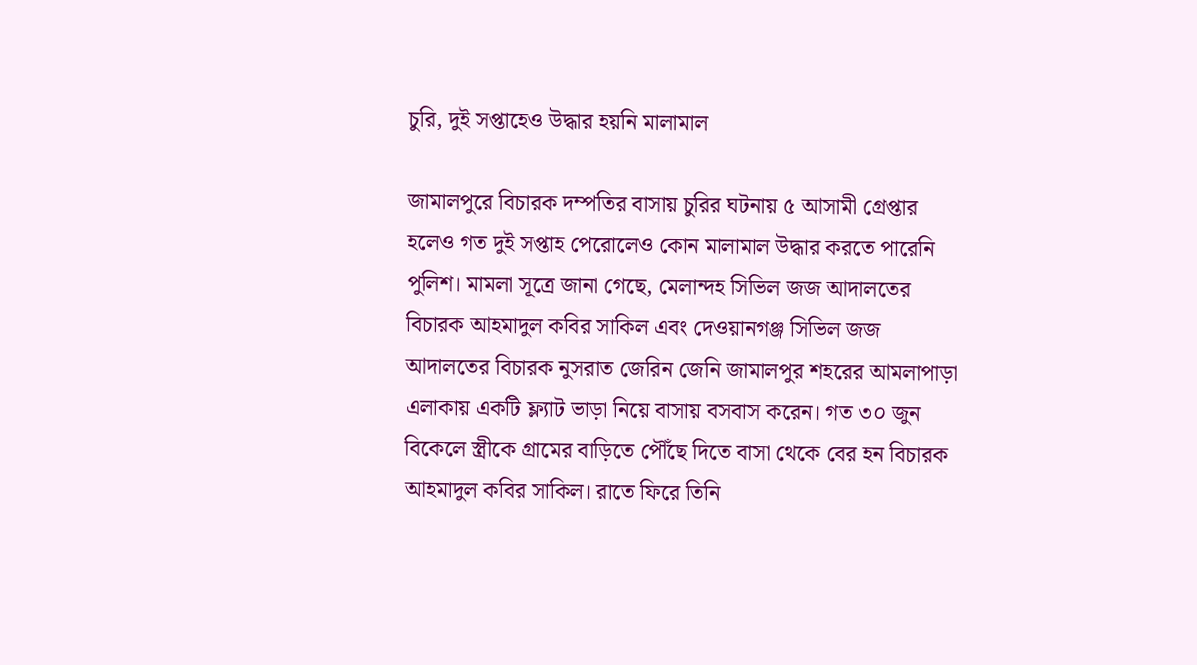চুরি, দুই সপ্তাহেও উদ্ধার হয়নি মালামাল

জামালপুরে বিচারক দম্পতির বাসায় চুরির ঘটনায় ৫ আসামী গ্রেপ্তার হলেও গত দুই সপ্তাহ পেরোলেও কোন মালামাল উদ্ধার করতে পারেনি পুলিশ। মামলা সূত্রে জানা গেছে, মেলান্দহ সিভিল জজ আদালতের বিচারক আহমাদুল কবির সাকিল এবং দেওয়ানগঞ্জ সিভিল জজ আদালতের বিচারক নুসরাত জেরিন জেনি জামালপুর শহরের আমলাপাড়া এলাকায় একটি ফ্ল্যাট ভাড়া নিয়ে বাসায় বসবাস করেন। গত ৩০ জুন বিকেলে স্ত্রীকে গ্রামের বাড়িতে পৌঁছে দিতে বাসা থেকে বের হন বিচারক আহমাদুল কবির সাকিল। রাতে ফিরে তিনি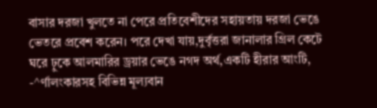বাসার দরজা খুলতে না পেরে প্রতিবেশীদের সহায়তায় দরজা ভেঙে ভেতরে প্রবেশ করেন। পরে দেখা যায়,দুর্বৃত্তরা জানালার গ্রিল কেটে ঘরে ঢ়ুকে আলমারির ড্রয়ার ভেঙে নগদ অর্থ,একটি হীরার আংটি, -^র্ণালংকারসহ বিভিন্ন মূল্যবান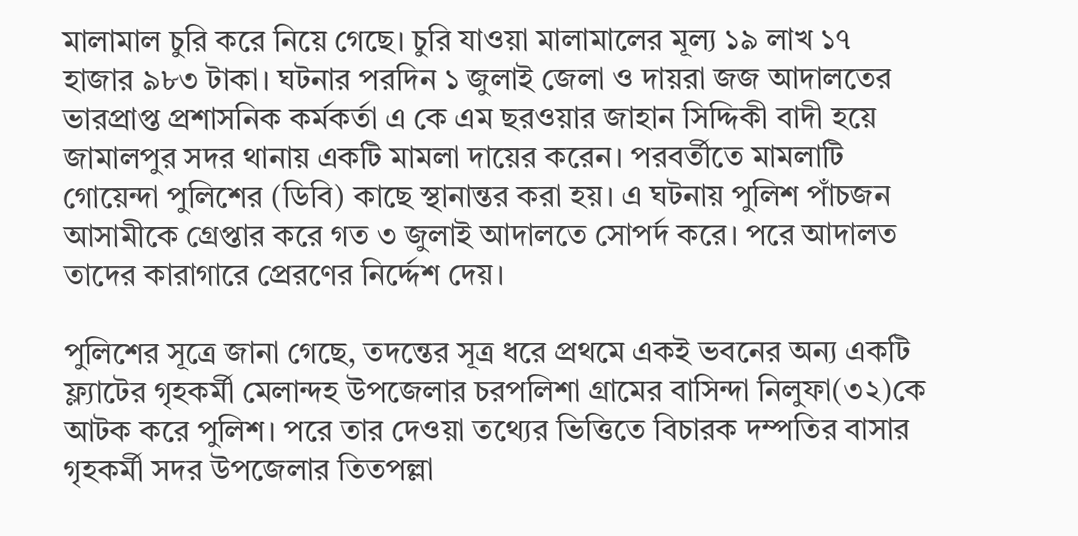মালামাল চুরি করে নিয়ে গেছে। চুরি যাওয়া মালামালের মূল্য ১৯ লাখ ১৭ হাজার ৯৮৩ টাকা। ঘটনার পরদিন ১ জুলাই জেলা ও দায়রা জজ আদালতের ভারপ্রাপ্ত প্রশাসনিক কর্মকর্তা এ কে এম ছরওয়ার জাহান সিদ্দিকী বাদী হয়ে জামালপুর সদর থানায় একটি মামলা দায়ের করেন। পরবর্তীতে মামলাটি গোয়েন্দা পুলিশের (ডিবি) কাছে স্থানান্তর করা হয়। এ ঘটনায় পুলিশ পাঁচজন আসামীকে গ্রেপ্তার করে গত ৩ জুলাই আদালতে সোপর্দ করে। পরে আদালত তাদের কারাগারে প্রেরণের নির্দ্দেশ দেয়।

পুলিশের সূত্রে জানা গেছে, তদন্তের সূত্র ধরে প্রথমে একই ভবনের অন্য একটি ফ্ল্যাটের গৃহকর্মী মেলান্দহ উপজেলার চরপলিশা গ্রামের বাসিন্দা নিলুফা(৩২)কে আটক করে পুলিশ। পরে তার দেওয়া তথ্যের ভিত্তিতে বিচারক দম্পতির বাসার গৃহকর্মী সদর উপজেলার তিতপল্লা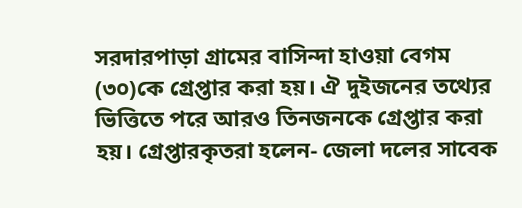সরদারপাড়া গ্রামের বাসিন্দা হাওয়া বেগম (৩০)কে গ্রেপ্তার করা হয়। ঐ দুইজনের তথ্যের ভিত্তিতে পরে আরও তিনজনকে গ্রেপ্তার করা হয়। গ্রেপ্তারকৃতরা হলেন- জেলা দলের সাবেক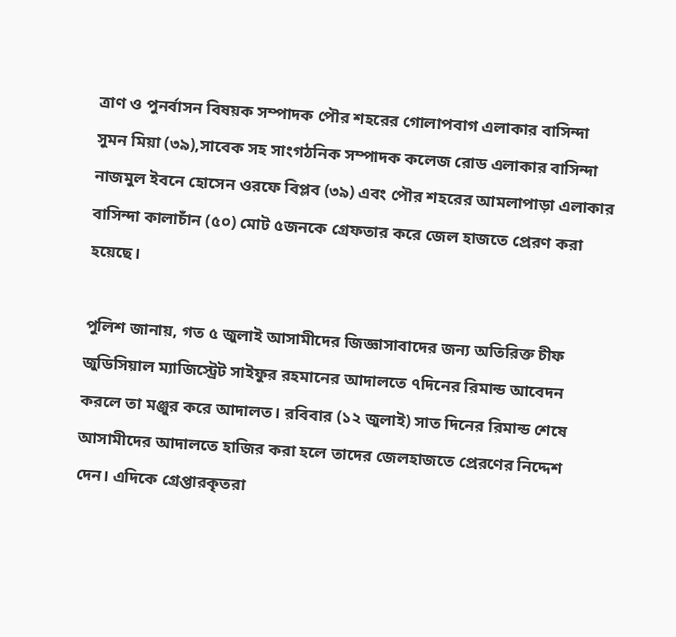ত্রাণ ও পুনর্বাসন বিষয়ক সম্পাদক পৌর শহরের গোলাপবাগ এলাকার বাসিন্দা সুমন মিয়া (৩৯),সাবেক সহ সাংগঠনিক সম্পাদক কলেজ রোড এলাকার বাসিন্দা নাজমুল ইবনে হোসেন ওরফে বিপ্লব (৩৯) এবং পৌর শহরের আমলাপাড়া এলাকার বাসিন্দা কালাচাঁন (৫০) মোট ৫জনকে গ্রেফতার করে জেল হাজতে প্রেরণ করা হয়েছে।

পুলিশ জানায়, গত ৫ জুলাই আসামীদের জিজ্ঞাসাবাদের জন্য অতিরিক্ত চীফ জুডিসিয়াল ম্যাজিস্ট্রেট সাইফুর রহমানের আদালতে ৭দিনের রিমান্ড আবেদন করলে তা মঞ্জুর করে আদালত। রবিবার (১২ জুলাই) সাত দিনের রিমান্ড শেষে আসামীদের আদালতে হাজির করা হলে তাদের জেলহাজতে প্রেরণের নিদ্দেশ দেন। এদিকে গ্রেপ্তারকৃতরা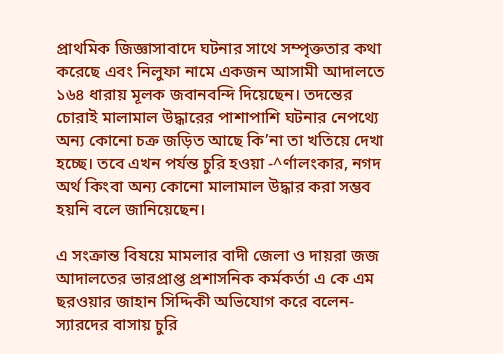প্রাথমিক জিজ্ঞাসাবাদে ঘটনার সাথে সম্পৃক্ততার কথা করেছে এবং নিলুফা নামে একজন আসামী আদালতে ১৬৪ ধারায় মূলক জবানবন্দি দিয়েছেন। তদন্তের চোরাই মালামাল উদ্ধারের পাশাপাশি ঘটনার নেপথ্যে অন্য কোনো চক্র জড়িত আছে কি’না তা খতিয়ে দেখা হচ্ছে। তবে এখন পর্যন্ত চুরি হওয়া -^র্ণালংকার, নগদ অর্থ কিংবা অন্য কোনো মালামাল উদ্ধার করা সম্ভব হয়নি বলে জানিয়েছেন।

এ সংক্রান্ত বিষয়ে মামলার বাদী জেলা ও দায়রা জজ আদালতের ভারপ্রাপ্ত প্রশাসনিক কর্মকর্তা এ কে এম ছরওয়ার জাহান সিদ্দিকী অভিযোগ করে বলেন- স্যারদের বাসায় চুরি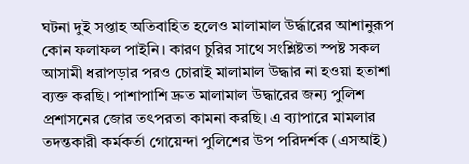ঘটনা দুই সপ্তাহ অতিবাহিত হলেও মালামাল উর্দ্ধারের আশানুরূপ কোন ফলাফল পাইনি। কারণ চুরির সাথে সংশ্লিষ্টতা স্পষ্ট সকল আসামী ধরাপড়ার পরও চোরাই মালামাল উদ্ধার না হওয়া হতাশা ব্যক্ত করছি। পাশাপাশি দ্রুত মালামাল উদ্ধারের জন্য পুলিশ প্রশাসনের জোর তৎপরতা কামনা করছি। এ ব্যাপারে মামলার তদন্তকারী কর্মকর্তা গোয়েন্দা পুলিশের উপ পরিদর্শক (এসআই)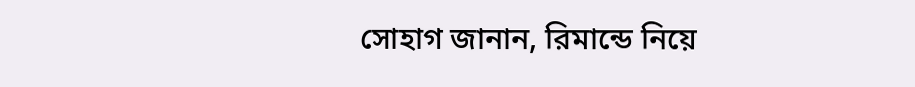সোহাগ জানান, রিমান্ডে নিয়ে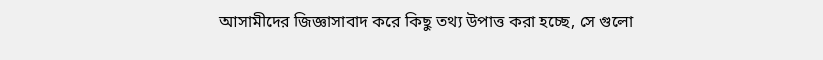আসামীদের জিজ্ঞাসাবাদ করে কিছু তথ্য উপাত্ত করা হচ্ছে, সে গুলো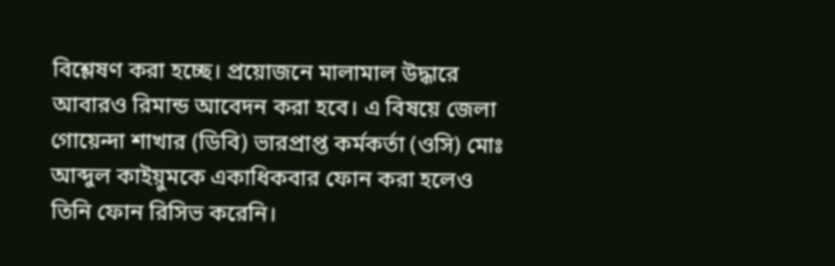বিশ্লেষণ করা হচ্ছে। প্রয়োজনে মালামাল উদ্ধারে আবারও রিমান্ড আবেদন করা হবে। এ বিষয়ে জেলা গোয়েন্দা শাখার (ডিবি) ভারপ্রাপ্ত কর্মকর্তা (ওসি) মোঃ আব্দুল কাইয়ুমকে একাধিকবার ফোন করা হলেও তিনি ফোন রিসিভ করেনি।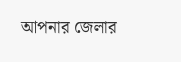আপনার জেলার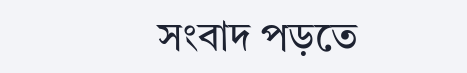সংবাদ পড়তে